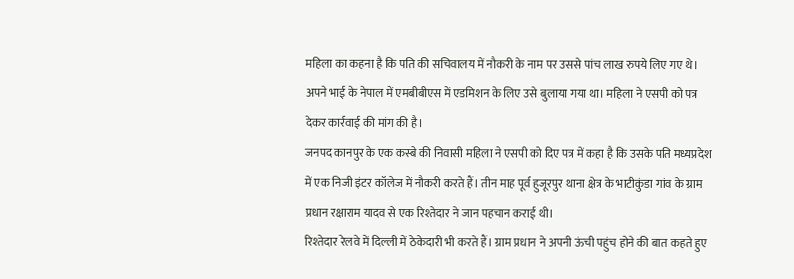महिला का कहना है कि पति की सचिवालय में नौकरी के नाम पर उससे पांच लाख रुपये लिए गए थे। अपने भाई के नेपाल में एमबीबीएस में एडमिशन के लिए उसे बुलाया गया था। महिला ने एसपी को पत्र देकर कार्रवाई की मांग की है।
जनपद कानपुर के एक कस्बे की निवासी महिला ने एसपी को दिए पत्र में कहा है कि उसके पति मध्यप्रदेश में एक निजी इंटर कॉलेज में नौकरी करते हैं। तीन माह पूर्व हुजूरपुर थाना क्षेत्र के भाटीकुंडा गांव के ग्राम प्रधान रक्षाराम यादव से एक रिश्तेदार ने जान पहचान कराई थी।
रिश्तेदार रेलवे में दिल्ली में ठेकेदारी भी करते हैं। ग्राम प्रधान ने अपनी ऊंची पहुंच होने की बात कहते हुए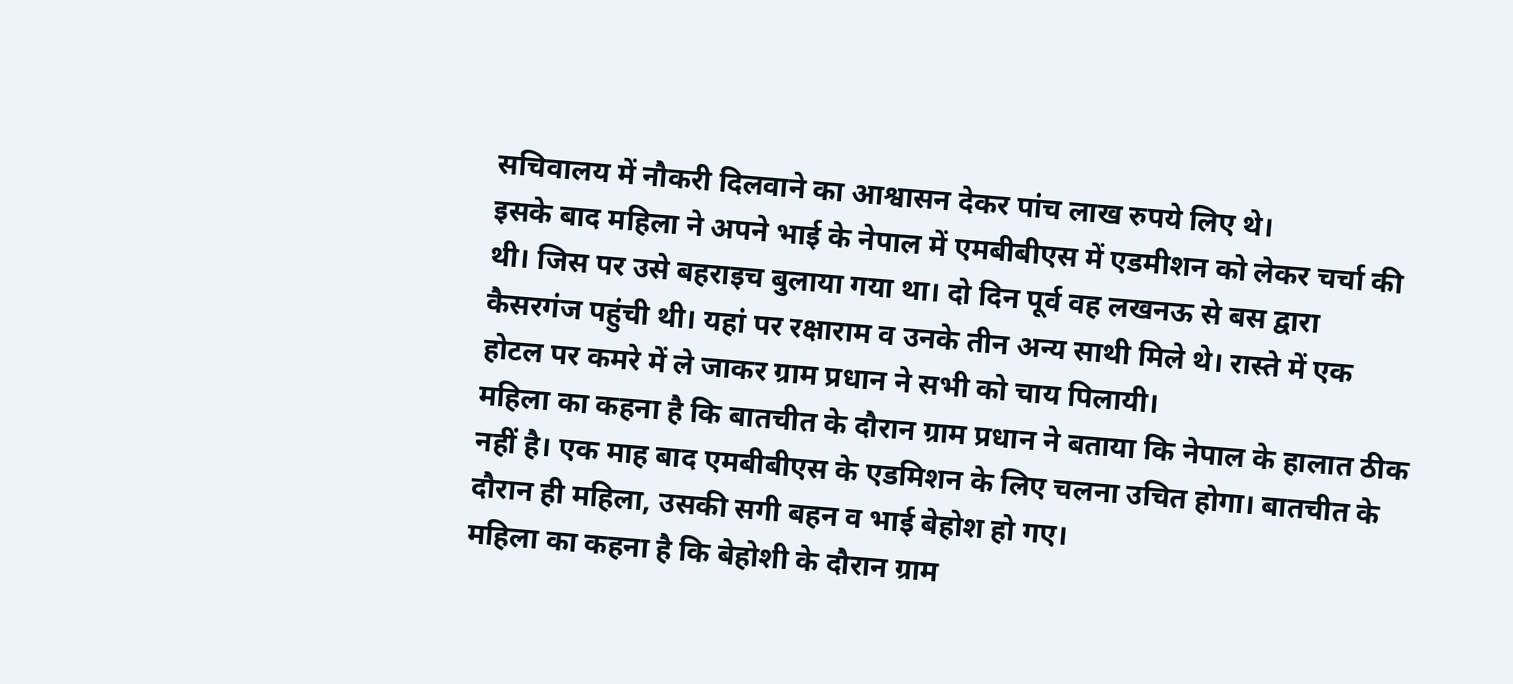सचिवालय में नौकरी दिलवाने का आश्वासन देकर पांच लाख रुपये लिए थे।
इसके बाद महिला ने अपने भाई के नेपाल में एमबीबीएस में एडमीशन को लेकर चर्चा की थी। जिस पर उसे बहराइच बुलाया गया था। दो दिन पूर्व वह लखनऊ से बस द्वारा कैसरगंज पहुंची थी। यहां पर रक्षाराम व उनके तीन अन्य साथी मिले थे। रास्ते में एक होटल पर कमरे में ले जाकर ग्राम प्रधान ने सभी को चाय पिलायी।
महिला का कहना है कि बातचीत के दौरान ग्राम प्रधान ने बताया कि नेपाल के हालात ठीक नहीं है। एक माह बाद एमबीबीएस के एडमिशन के लिए चलना उचित होगा। बातचीत के दौरान ही महिला, उसकी सगी बहन व भाई बेहोश हो गए।
महिला का कहना है कि बेहोशी के दौरान ग्राम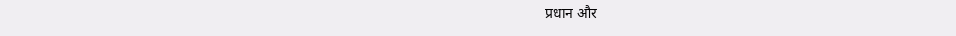प्रधान और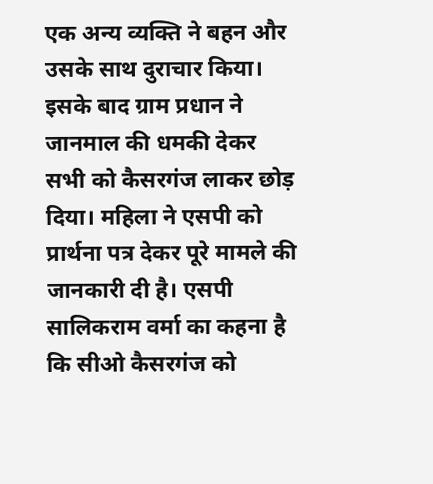एक अन्य व्यक्ति ने बहन और उसके साथ दुराचार किया। इसके बाद ग्राम प्रधान ने जानमाल की धमकी देकर सभी को कैसरगंज लाकर छोड़ दिया। महिला ने एसपी को प्रार्थना पत्र देकर पूरे मामले की जानकारी दी है। एसपी सालिकराम वर्मा का कहना है कि सीओ कैसरगंज को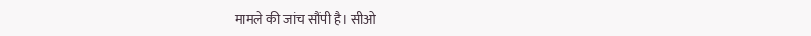मामले की जांच सौंपी है। सीओ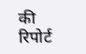की रिपोर्ट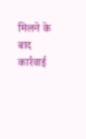मिलने के बाद कार्रवाई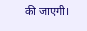की जाएगी।